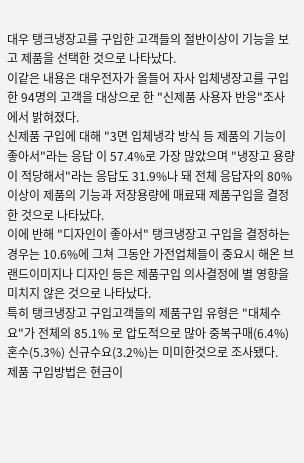대우 탱크냉장고를 구입한 고객들의 절반이상이 기능을 보고 제품을 선택한 것으로 나타났다.
이같은 내용은 대우전자가 올들어 자사 입체냉장고를 구입한 94명의 고객을 대상으로 한 "신제품 사용자 반응"조사에서 밝혀졌다.
신제품 구입에 대해 "3면 입체냉각 방식 등 제품의 기능이 좋아서"라는 응답 이 57.4%로 가장 많았으며 "냉장고 용량이 적당해서"라는 응답도 31.9%나 돼 전체 응답자의 80%이상이 제품의 기능과 저장용량에 매료돼 제품구입을 결정한 것으로 나타났다.
이에 반해 "디자인이 좋아서" 탱크냉장고 구입을 결정하는 경우는 10.6%에 그쳐 그동안 가전업체들이 중요시 해온 브랜드이미지나 디자인 등은 제품구입 의사결정에 별 영향을 미치지 않은 것으로 나타났다.
특히 탱크냉장고 구입고객들의 제품구입 유형은 "대체수요"가 전체의 85.1% 로 압도적으로 많아 중복구매(6.4%) 혼수(5.3%) 신규수요(3.2%)는 미미한것으로 조사됐다.
제품 구입방법은 현금이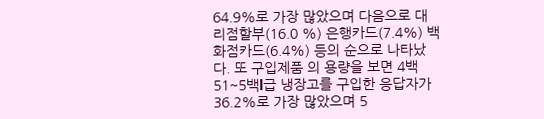64.9%로 가장 많았으며 다음으로 대리점할부(16.0 %) 은행카드(7.4%) 백화점카드(6.4%) 등의 순으로 나타났다. 또 구입제품 의 용량을 보면 4백51~5백l급 냉장고를 구입한 응답자가 36.2%로 가장 많았으며 5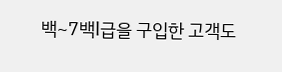백~7백l급을 구입한 고객도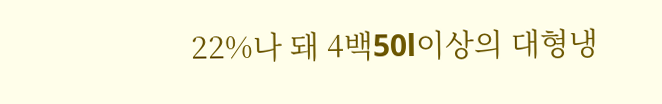22%나 돼 4백50l이상의 대형냉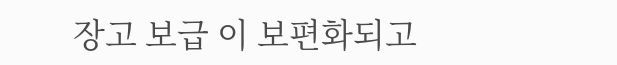장고 보급 이 보편화되고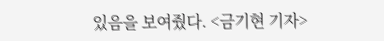있음을 보여줬다. <금기현 기자>